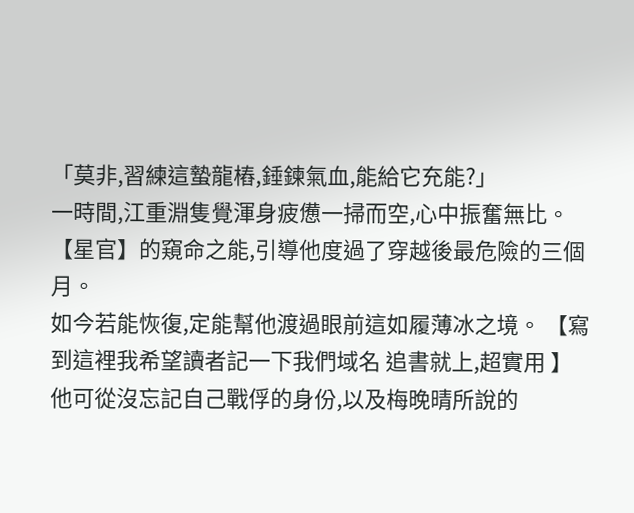「莫非,習練這蟄龍樁,錘鍊氣血,能給它充能?」
一時間,江重淵隻覺渾身疲憊一掃而空,心中振奮無比。
【星官】的窺命之能,引導他度過了穿越後最危險的三個月。
如今若能恢復,定能幫他渡過眼前這如履薄冰之境。 【寫到這裡我希望讀者記一下我們域名 追書就上,超實用 】
他可從沒忘記自己戰俘的身份,以及梅晚晴所說的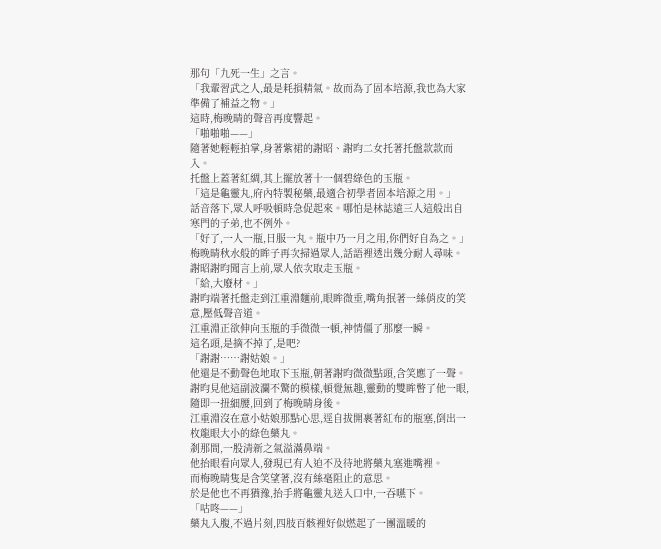那句「九死一生」之言。
「我輩習武之人,最是耗損精氣。故而為了固本培源,我也為大家準備了補益之物。」
這時,梅晚晴的聲音再度響起。
「啪啪啪——」
隨著她輕輕拍掌,身著紫裙的謝昭、謝昀二女托著托盤款款而入。
托盤上蓋著紅綢,其上擺放著十一個碧綠色的玉瓶。
「這是龜靈丸,府內特製秘藥,最適合初學者固本培源之用。」
話音落下,眾人呼吸頓時急促起來。哪怕是林誌遠三人這般出自寒門的子弟,也不例外。
「好了,一人一瓶,日服一丸。瓶中乃一月之用,你們好自為之。」
梅晚晴秋水般的眸子再次掃過眾人,話語裡透出幾分耐人尋味。
謝昭謝昀聞言上前,眾人依次取走玉瓶。
「給,大廢材。」
謝昀端著托盤走到江重淵麵前,眼眸微垂,嘴角抿著一絲俏皮的笑意,壓低聲音道。
江重淵正欲伸向玉瓶的手微微一頓,神情僵了那麼一瞬。
這名頭,是摘不掉了,是吧?
「謝謝……謝姑娘。」
他還是不動聲色地取下玉瓶,朝著謝昀微微點頭,含笑應了一聲。
謝昀見他這副波瀾不驚的模樣,頓覺無趣,靈動的雙眸瞥了他一眼,隨即一扭細腰,回到了梅晚晴身後。
江重淵沒在意小姑娘那點心思,逕自拔開裹著紅布的瓶塞,倒出一枚龍眼大小的綠色藥丸。
剎那間,一股清新之氣溢滿鼻端。
他抬眼看向眾人,發現已有人迫不及待地將藥丸塞進嘴裡。
而梅晚晴隻是含笑望著,沒有絲毫阻止的意思。
於是他也不再猶豫,抬手將龜靈丸送入口中,一吞嚥下。
「咕咚——」
藥丸入腹,不過片刻,四肢百骸裡好似燃起了一團溫暖的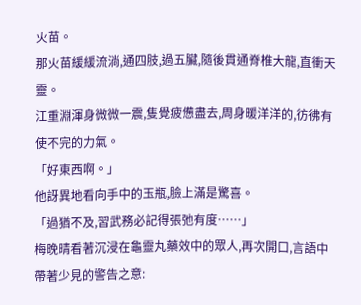火苗。
那火苗緩緩流淌,通四肢,過五臟,隨後貫通脊椎大龍,直衝天靈。
江重淵渾身微微一震,隻覺疲憊盡去,周身暖洋洋的,彷彿有使不完的力氣。
「好東西啊。」
他訝異地看向手中的玉瓶,臉上滿是驚喜。
「過猶不及,習武務必記得張弛有度……」
梅晚晴看著沉浸在龜靈丸藥效中的眾人,再次開口,言語中帶著少見的警告之意: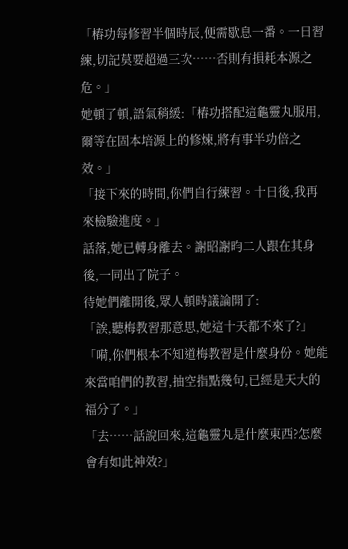「樁功每修習半個時辰,便需歇息一番。一日習練,切記莫要超過三次……否則有損耗本源之危。」
她頓了頓,語氣稍緩:「樁功搭配這龜靈丸服用,爾等在固本培源上的修煉,將有事半功倍之效。」
「接下來的時間,你們自行練習。十日後,我再來檢驗進度。」
話落,她已轉身離去。謝昭謝昀二人跟在其身後,一同出了院子。
待她們離開後,眾人頓時議論開了:
「誒,聽梅教習那意思,她這十天都不來了?」
「嗬,你們根本不知道梅教習是什麼身份。她能來當咱們的教習,抽空指點幾句,已經是天大的福分了。」
「去……話說回來,這龜靈丸是什麼東西?怎麼會有如此神效?」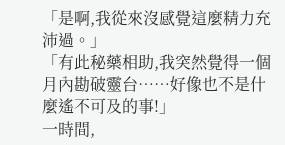「是啊,我從來沒感覺這麼精力充沛過。」
「有此秘藥相助,我突然覺得一個月內勘破靈台……好像也不是什麼遙不可及的事!」
一時間,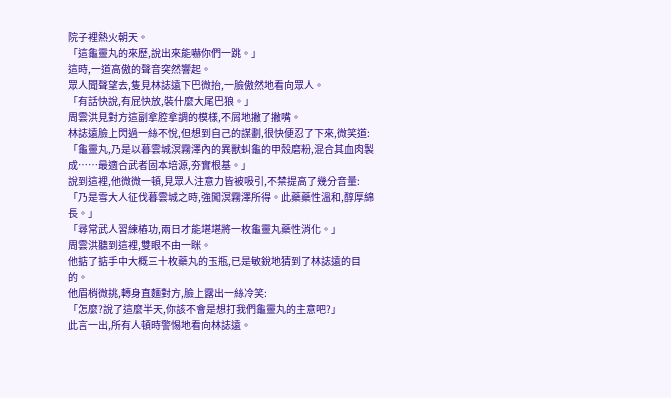院子裡熱火朝天。
「這龜靈丸的來歷,說出來能嚇你們一跳。」
這時,一道高傲的聲音突然響起。
眾人聞聲望去,隻見林誌遠下巴微抬,一臉傲然地看向眾人。
「有話快說,有屁快放,裝什麼大尾巴狼。」
周雲洪見對方這副拿腔拿調的模樣,不屑地撇了撇嘴。
林誌遠臉上閃過一絲不悅,但想到自己的謀劃,很快便忍了下來,微笑道:
「龜靈丸,乃是以暮雲城溟霧澤內的異獸虯龜的甲殼磨粉,混合其血肉製成……最適合武者固本培源,夯實根基。」
說到這裡,他微微一頓,見眾人注意力皆被吸引,不禁提高了幾分音量:
「乃是雪大人征伐暮雲城之時,強闖溟霧澤所得。此藥藥性溫和,醇厚綿長。」
「尋常武人習練樁功,兩日才能堪堪將一枚龜靈丸藥性消化。」
周雲洪聽到這裡,雙眼不由一眯。
他掂了掂手中大概三十枚藥丸的玉瓶,已是敏銳地猜到了林誌遠的目的。
他眉梢微挑,轉身直麵對方,臉上露出一絲冷笑:
「怎麼?說了這麼半天,你該不會是想打我們龜靈丸的主意吧?」
此言一出,所有人頓時警惕地看向林誌遠。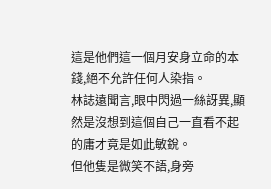這是他們這一個月安身立命的本錢,絕不允許任何人染指。
林誌遠聞言,眼中閃過一絲訝異,顯然是沒想到這個自己一直看不起的庸才竟是如此敏銳。
但他隻是微笑不語,身旁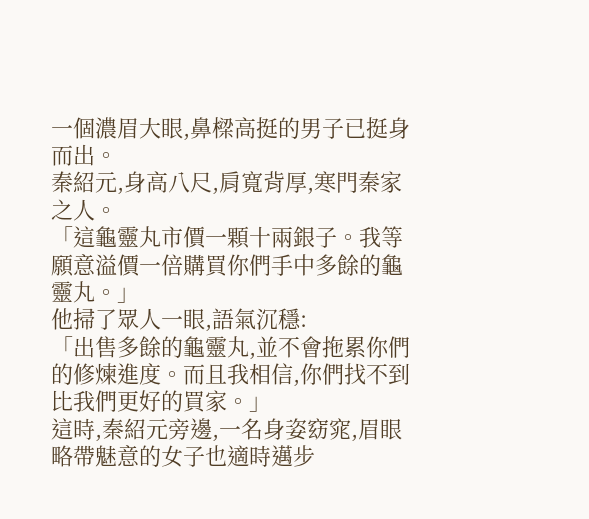一個濃眉大眼,鼻樑高挺的男子已挺身而出。
秦紹元,身高八尺,肩寬背厚,寒門秦家之人。
「這龜靈丸市價一顆十兩銀子。我等願意溢價一倍購買你們手中多餘的龜靈丸。」
他掃了眾人一眼,語氣沉穩:
「出售多餘的龜靈丸,並不會拖累你們的修煉進度。而且我相信,你們找不到比我們更好的買家。」
這時,秦紹元旁邊,一名身姿窈窕,眉眼略帶魅意的女子也適時邁步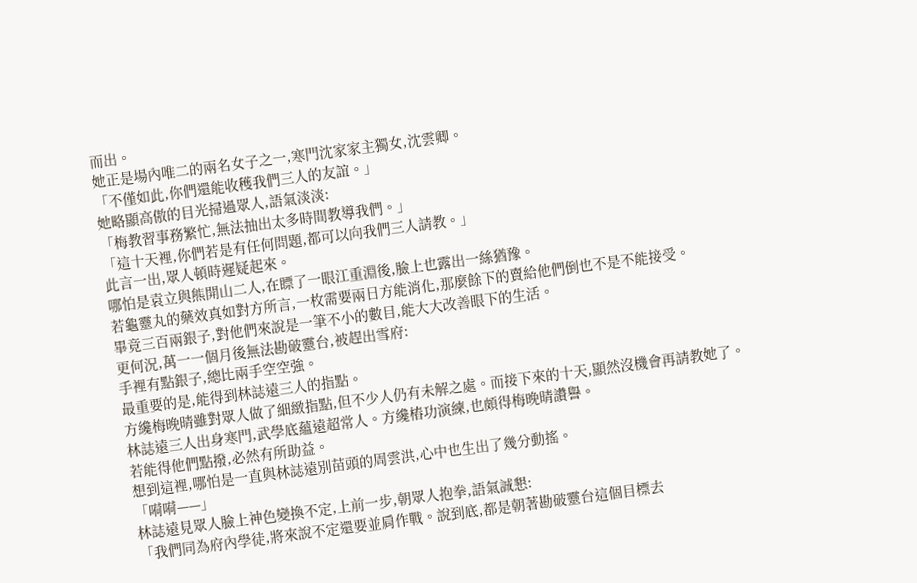而出。
她正是場內唯二的兩名女子之一,寒門沈家家主獨女,沈雲卿。
「不僅如此,你們還能收穫我們三人的友誼。」
她略顯高傲的目光掃過眾人,語氣淡淡:
「梅教習事務繁忙,無法抽出太多時間教導我們。」
「這十天裡,你們若是有任何問題,都可以向我們三人請教。」
此言一出,眾人頓時遲疑起來。
哪怕是袁立與熊開山二人,在瞟了一眼江重淵後,臉上也露出一絲猶豫。
若龜靈丸的藥效真如對方所言,一枚需要兩日方能消化,那麼餘下的賣給他們倒也不是不能接受。
畢竟三百兩銀子,對他們來說是一筆不小的數目,能大大改善眼下的生活。
更何況,萬一一個月後無法勘破靈台,被趕出雪府:
手裡有點銀子,總比兩手空空強。
最重要的是,能得到林誌遠三人的指點。
方纔梅晚晴雖對眾人做了細緻指點,但不少人仍有未解之處。而接下來的十天,顯然沒機會再請教她了。
林誌遠三人出身寒門,武學底蘊遠超常人。方纔樁功演練,也頗得梅晚晴讚譽。
若能得他們點撥,必然有所助益。
想到這裡,哪怕是一直與林誌遠別苗頭的周雲洪,心中也生出了幾分動搖。
「嗬嗬——」
林誌遠見眾人臉上神色變換不定,上前一步,朝眾人抱拳,語氣誠懇:
「我們同為府內學徒,將來說不定還要並肩作戰。說到底,都是朝著勘破靈台這個目標去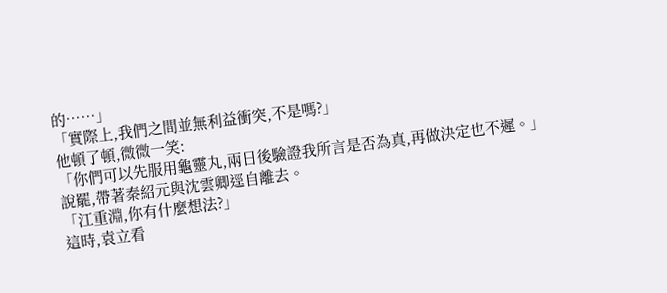的……」
「實際上,我們之間並無利益衝突,不是嗎?」
他頓了頓,微微一笑:
「你們可以先服用龜靈丸,兩日後驗證我所言是否為真,再做決定也不遲。」
說罷,帶著秦紹元與沈雲卿逕自離去。
「江重淵,你有什麼想法?」
這時,袁立看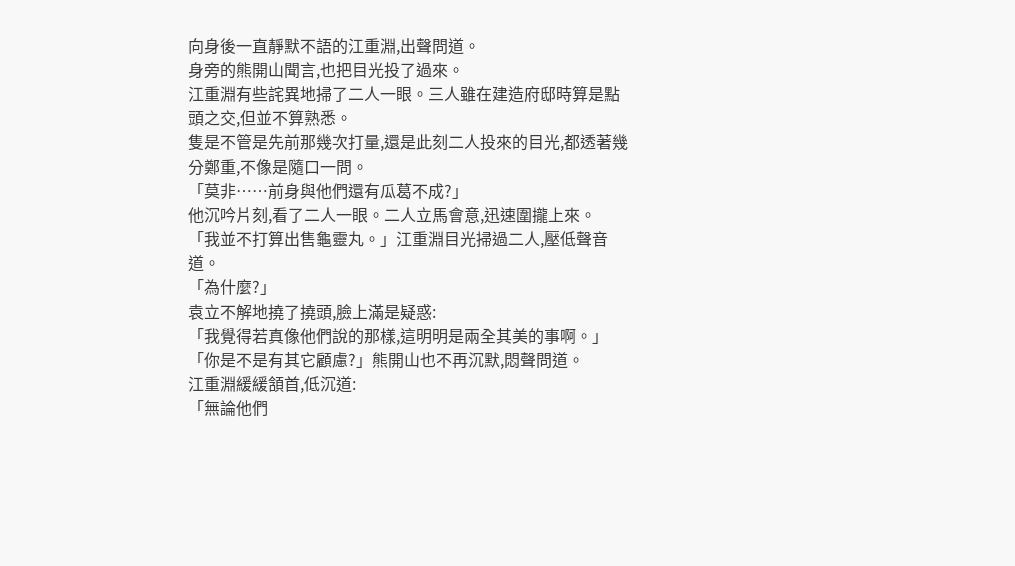向身後一直靜默不語的江重淵,出聲問道。
身旁的熊開山聞言,也把目光投了過來。
江重淵有些詫異地掃了二人一眼。三人雖在建造府邸時算是點頭之交,但並不算熟悉。
隻是不管是先前那幾次打量,還是此刻二人投來的目光,都透著幾分鄭重,不像是隨口一問。
「莫非……前身與他們還有瓜葛不成?」
他沉吟片刻,看了二人一眼。二人立馬會意,迅速圍攏上來。
「我並不打算出售龜靈丸。」江重淵目光掃過二人,壓低聲音道。
「為什麼?」
袁立不解地撓了撓頭,臉上滿是疑惑:
「我覺得若真像他們說的那樣,這明明是兩全其美的事啊。」
「你是不是有其它顧慮?」熊開山也不再沉默,悶聲問道。
江重淵緩緩頷首,低沉道:
「無論他們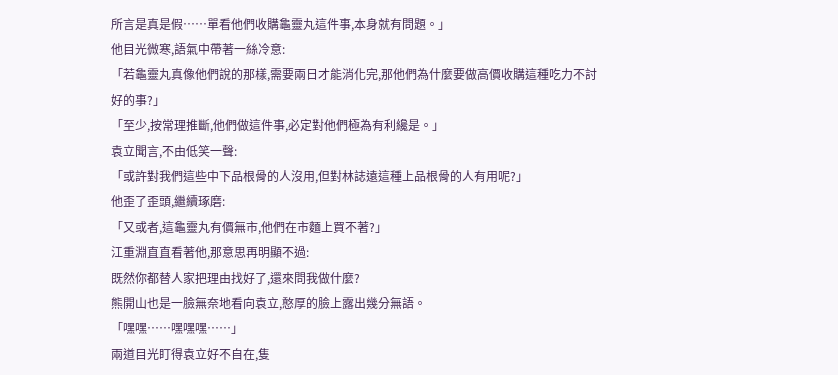所言是真是假……單看他們收購龜靈丸這件事,本身就有問題。」
他目光微寒,語氣中帶著一絲冷意:
「若龜靈丸真像他們說的那樣,需要兩日才能消化完,那他們為什麼要做高價收購這種吃力不討好的事?」
「至少,按常理推斷,他們做這件事,必定對他們極為有利纔是。」
袁立聞言,不由低笑一聲:
「或許對我們這些中下品根骨的人沒用,但對林誌遠這種上品根骨的人有用呢?」
他歪了歪頭,繼續琢磨:
「又或者,這龜靈丸有價無市,他們在市麵上買不著?」
江重淵直直看著他,那意思再明顯不過:
既然你都替人家把理由找好了,還來問我做什麼?
熊開山也是一臉無奈地看向袁立,憨厚的臉上露出幾分無語。
「嘿嘿……嘿嘿嘿……」
兩道目光盯得袁立好不自在,隻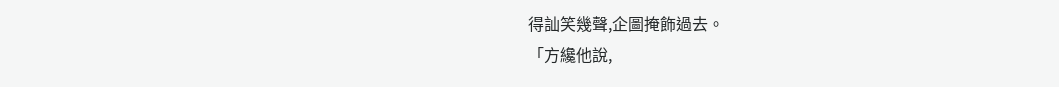得訕笑幾聲,企圖掩飾過去。
「方纔他說,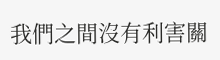我們之間沒有利害關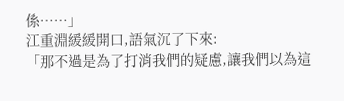係……」
江重淵緩緩開口,語氣沉了下來:
「那不過是為了打消我們的疑慮,讓我們以為這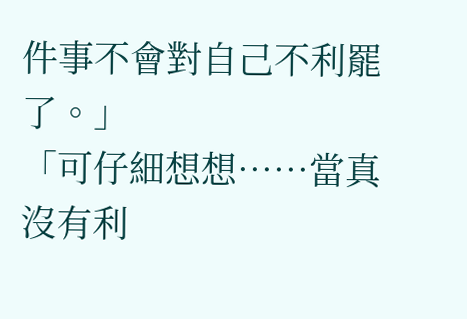件事不會對自己不利罷了。」
「可仔細想想……當真沒有利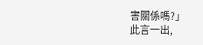害關係嗎?」
此言一出,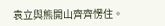袁立與熊開山齊齊愣住。